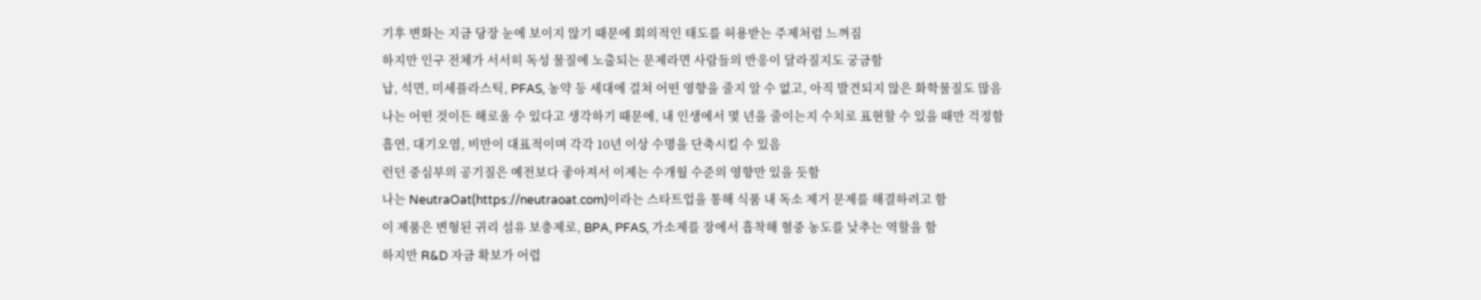기후 변화는 지금 당장 눈에 보이지 않기 때문에 회의적인 태도를 허용받는 주제처럼 느껴짐
하지만 인구 전체가 서서히 독성 물질에 노출되는 문제라면 사람들의 반응이 달라질지도 궁금함
납, 석면, 미세플라스틱, PFAS, 농약 등 세대에 걸쳐 어떤 영향을 줄지 알 수 없고, 아직 발견되지 않은 화학물질도 많음
나는 어떤 것이든 해로울 수 있다고 생각하기 때문에, 내 인생에서 몇 년을 줄이는지 수치로 표현할 수 있을 때만 걱정함
흡연, 대기오염, 비만이 대표적이며 각각 10년 이상 수명을 단축시킬 수 있음
런던 중심부의 공기질은 예전보다 좋아져서 이제는 수개월 수준의 영향만 있을 듯함
나는 NeutraOat(https://neutraoat.com)이라는 스타트업을 통해 식품 내 독소 제거 문제를 해결하려고 함
이 제품은 변형된 귀리 섬유 보충제로, BPA, PFAS, 가소제를 장에서 흡착해 혈중 농도를 낮추는 역할을 함
하지만 R&D 자금 확보가 어렵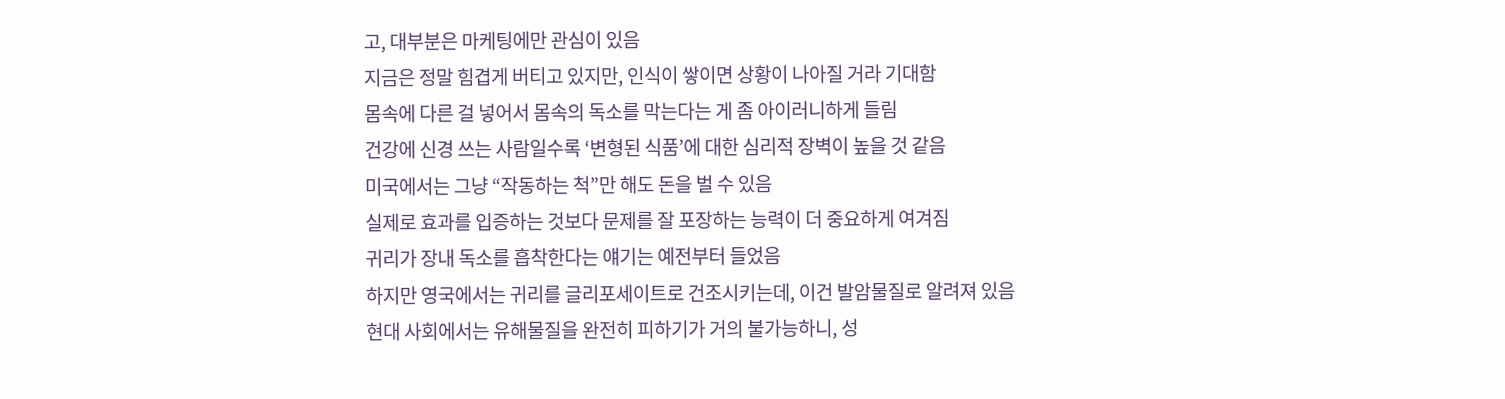고, 대부분은 마케팅에만 관심이 있음
지금은 정말 힘겹게 버티고 있지만, 인식이 쌓이면 상황이 나아질 거라 기대함
몸속에 다른 걸 넣어서 몸속의 독소를 막는다는 게 좀 아이러니하게 들림
건강에 신경 쓰는 사람일수록 ‘변형된 식품’에 대한 심리적 장벽이 높을 것 같음
미국에서는 그냥 “작동하는 척”만 해도 돈을 벌 수 있음
실제로 효과를 입증하는 것보다 문제를 잘 포장하는 능력이 더 중요하게 여겨짐
귀리가 장내 독소를 흡착한다는 얘기는 예전부터 들었음
하지만 영국에서는 귀리를 글리포세이트로 건조시키는데, 이건 발암물질로 알려져 있음
현대 사회에서는 유해물질을 완전히 피하기가 거의 불가능하니, 성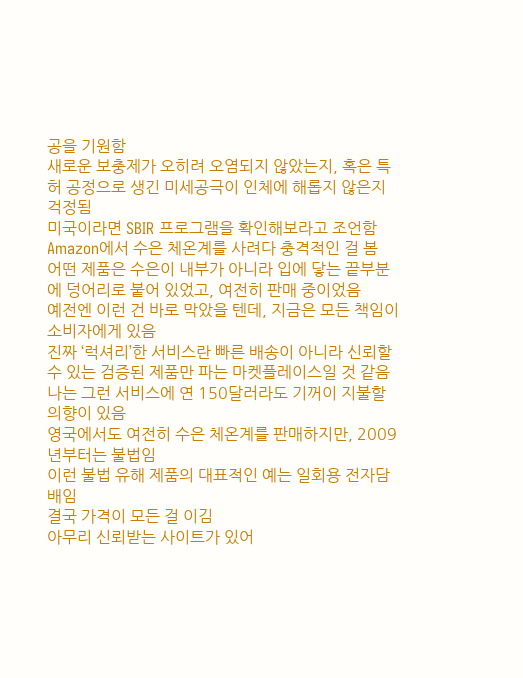공을 기원함
새로운 보충제가 오히려 오염되지 않았는지, 혹은 특허 공정으로 생긴 미세공극이 인체에 해롭지 않은지 걱정됨
미국이라면 SBIR 프로그램을 확인해보라고 조언함
Amazon에서 수은 체온계를 사려다 충격적인 걸 봄
어떤 제품은 수은이 내부가 아니라 입에 닿는 끝부분에 덩어리로 붙어 있었고, 여전히 판매 중이었음
예전엔 이런 건 바로 막았을 텐데, 지금은 모든 책임이 소비자에게 있음
진짜 ‘럭셔리’한 서비스란 빠른 배송이 아니라 신뢰할 수 있는 검증된 제품만 파는 마켓플레이스일 것 같음
나는 그런 서비스에 연 150달러라도 기꺼이 지불할 의향이 있음
영국에서도 여전히 수은 체온계를 판매하지만, 2009년부터는 불법임
이런 불법 유해 제품의 대표적인 예는 일회용 전자담배임
결국 가격이 모든 걸 이김
아무리 신뢰받는 사이트가 있어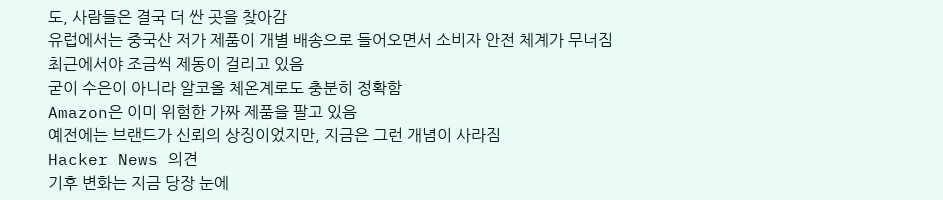도, 사람들은 결국 더 싼 곳을 찾아감
유럽에서는 중국산 저가 제품이 개별 배송으로 들어오면서 소비자 안전 체계가 무너짐
최근에서야 조금씩 제동이 걸리고 있음
굳이 수은이 아니라 알코올 체온계로도 충분히 정확함
Amazon은 이미 위험한 가짜 제품을 팔고 있음
예전에는 브랜드가 신뢰의 상징이었지만, 지금은 그런 개념이 사라짐
Hacker News 의견
기후 변화는 지금 당장 눈에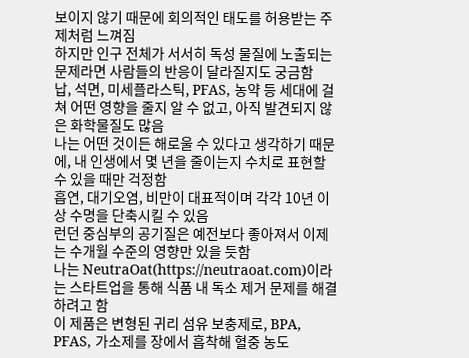보이지 않기 때문에 회의적인 태도를 허용받는 주제처럼 느껴짐
하지만 인구 전체가 서서히 독성 물질에 노출되는 문제라면 사람들의 반응이 달라질지도 궁금함
납, 석면, 미세플라스틱, PFAS, 농약 등 세대에 걸쳐 어떤 영향을 줄지 알 수 없고, 아직 발견되지 않은 화학물질도 많음
나는 어떤 것이든 해로울 수 있다고 생각하기 때문에, 내 인생에서 몇 년을 줄이는지 수치로 표현할 수 있을 때만 걱정함
흡연, 대기오염, 비만이 대표적이며 각각 10년 이상 수명을 단축시킬 수 있음
런던 중심부의 공기질은 예전보다 좋아져서 이제는 수개월 수준의 영향만 있을 듯함
나는 NeutraOat(https://neutraoat.com)이라는 스타트업을 통해 식품 내 독소 제거 문제를 해결하려고 함
이 제품은 변형된 귀리 섬유 보충제로, BPA, PFAS, 가소제를 장에서 흡착해 혈중 농도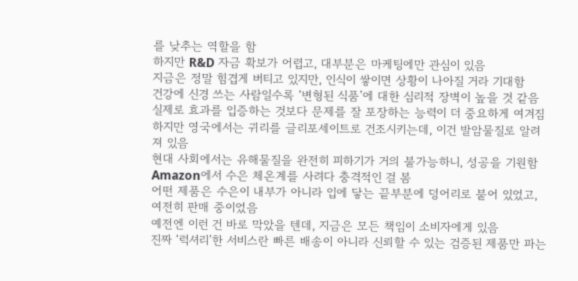를 낮추는 역할을 함
하지만 R&D 자금 확보가 어렵고, 대부분은 마케팅에만 관심이 있음
지금은 정말 힘겹게 버티고 있지만, 인식이 쌓이면 상황이 나아질 거라 기대함
건강에 신경 쓰는 사람일수록 ‘변형된 식품’에 대한 심리적 장벽이 높을 것 같음
실제로 효과를 입증하는 것보다 문제를 잘 포장하는 능력이 더 중요하게 여겨짐
하지만 영국에서는 귀리를 글리포세이트로 건조시키는데, 이건 발암물질로 알려져 있음
현대 사회에서는 유해물질을 완전히 피하기가 거의 불가능하니, 성공을 기원함
Amazon에서 수은 체온계를 사려다 충격적인 걸 봄
어떤 제품은 수은이 내부가 아니라 입에 닿는 끝부분에 덩어리로 붙어 있었고, 여전히 판매 중이었음
예전엔 이런 건 바로 막았을 텐데, 지금은 모든 책임이 소비자에게 있음
진짜 ‘럭셔리’한 서비스란 빠른 배송이 아니라 신뢰할 수 있는 검증된 제품만 파는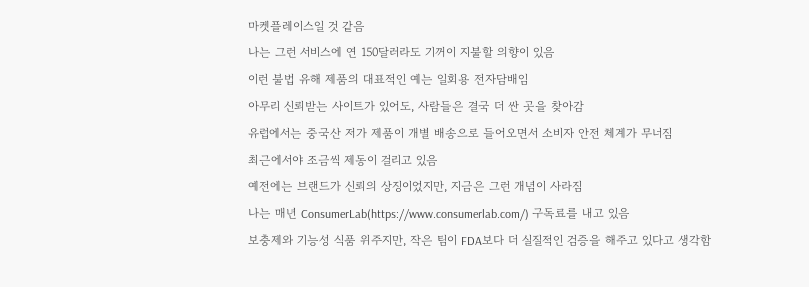마켓플레이스일 것 같음
나는 그런 서비스에 연 150달러라도 기꺼이 지불할 의향이 있음
이런 불법 유해 제품의 대표적인 예는 일회용 전자담배임
아무리 신뢰받는 사이트가 있어도, 사람들은 결국 더 싼 곳을 찾아감
유럽에서는 중국산 저가 제품이 개별 배송으로 들어오면서 소비자 안전 체계가 무너짐
최근에서야 조금씩 제동이 걸리고 있음
예전에는 브랜드가 신뢰의 상징이었지만, 지금은 그런 개념이 사라짐
나는 매년 ConsumerLab(https://www.consumerlab.com/) 구독료를 내고 있음
보충제와 기능성 식품 위주지만, 작은 팀이 FDA보다 더 실질적인 검증을 해주고 있다고 생각함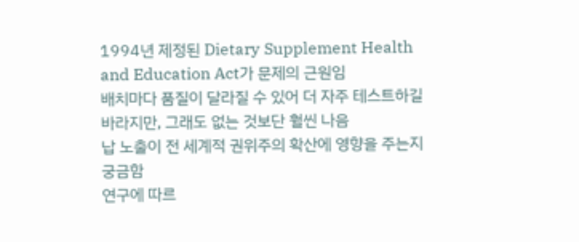1994년 제정된 Dietary Supplement Health and Education Act가 문제의 근원임
배치마다 품질이 달라질 수 있어 더 자주 테스트하길 바라지만, 그래도 없는 것보단 훨씬 나음
납 노출이 전 세계적 권위주의 확산에 영향을 주는지 궁금함
연구에 따르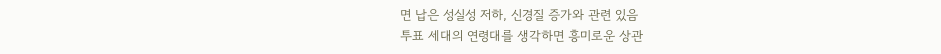면 납은 성실성 저하, 신경질 증가와 관련 있음
투표 세대의 연령대를 생각하면 흥미로운 상관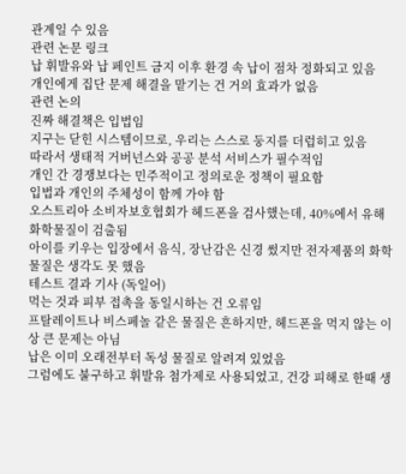관계일 수 있음
관련 논문 링크
납 휘발유와 납 페인트 금지 이후 환경 속 납이 점차 정화되고 있음
개인에게 집단 문제 해결을 맡기는 건 거의 효과가 없음
관련 논의
진짜 해결책은 입법임
지구는 닫힌 시스템이므로, 우리는 스스로 둥지를 더럽히고 있음
따라서 생태적 거버넌스와 공공 분석 서비스가 필수적임
개인 간 경쟁보다는 민주적이고 정의로운 정책이 필요함
입법과 개인의 주체성이 함께 가야 함
오스트리아 소비자보호협회가 헤드폰을 검사했는데, 40%에서 유해 화학물질이 검출됨
아이를 키우는 입장에서 음식, 장난감은 신경 썼지만 전자제품의 화학물질은 생각도 못 했음
테스트 결과 기사 (독일어)
먹는 것과 피부 접촉을 동일시하는 건 오류임
프탈레이트나 비스페놀 같은 물질은 흔하지만, 헤드폰을 먹지 않는 이상 큰 문제는 아님
납은 이미 오래전부터 독성 물질로 알려져 있었음
그럼에도 불구하고 휘발유 첨가제로 사용되었고, 건강 피해로 한때 생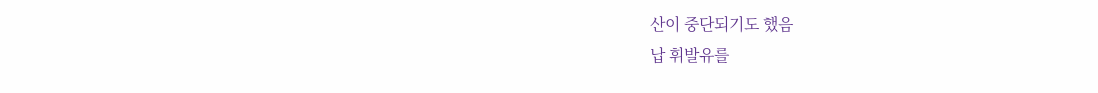산이 중단되기도 했음
납 휘발유를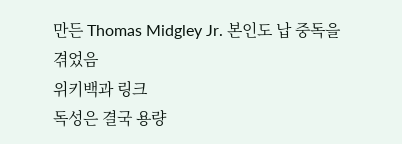만든 Thomas Midgley Jr. 본인도 납 중독을 겪었음
위키백과 링크
독성은 결국 용량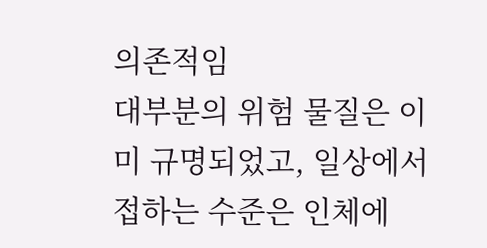의존적임
대부분의 위험 물질은 이미 규명되었고, 일상에서 접하는 수준은 인체에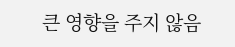큰 영향을 주지 않음